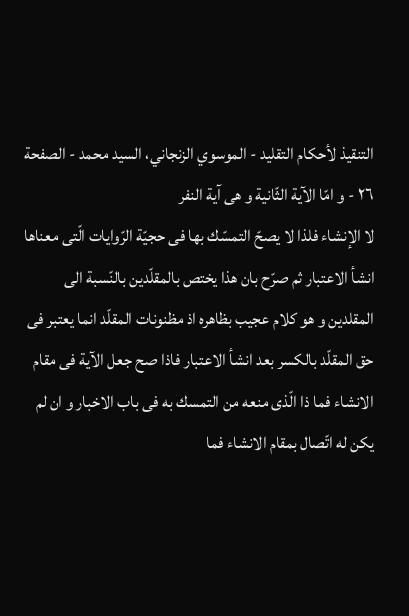التنقيذ لأحكام التقليد - الموسوي الزنجاني، السيد محمد - الصفحة ٢٦ - و امّا الآية الثّانية و هى آية النفر
لا الإنشاء فلذا لا يصحّ التمسّك بها فى حجيّة الرّوايات الّتى معناها انشأ الاعتبار ثم صرّح بان هذا يختص بالمقلّدين بالنّسبة الى المقلدين و هو كلام عجيب بظاهره اذ مظنونات المقلّد انما يعتبر فى حق المقلّد بالكسر بعد انشأ الاعتبار فاذا صح جعل الآية فى مقام الانشاء فما ذا الّذى منعه من التمسك به فى باب الاخبار و ان لم يكن له اتّصال بمقام الانشاء فما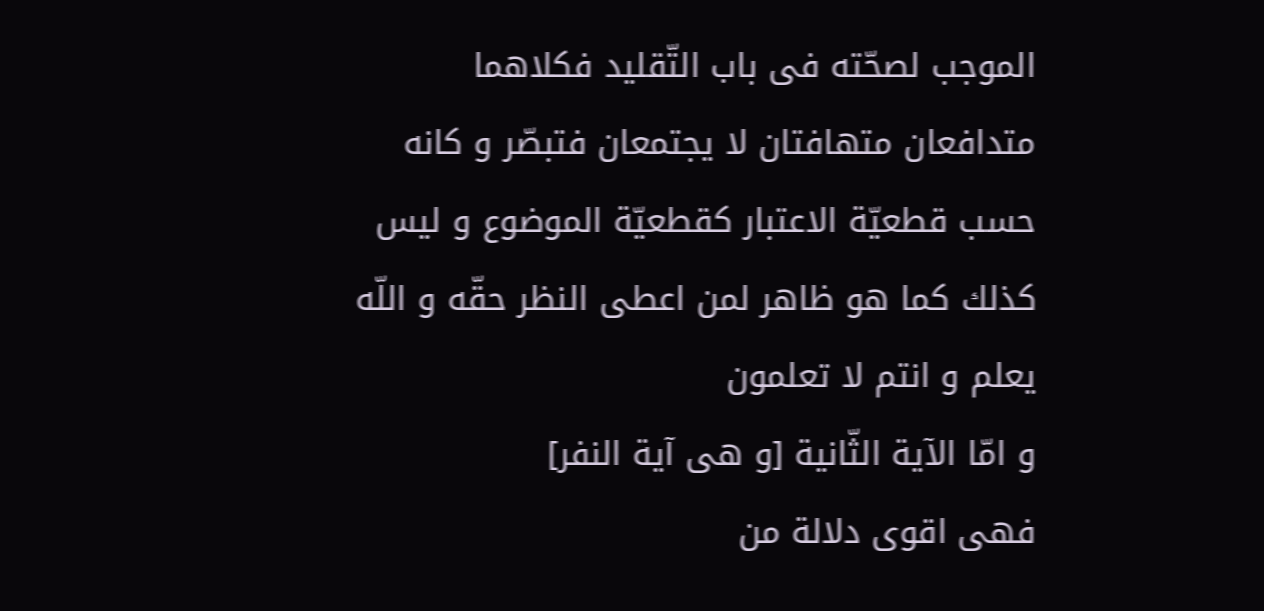الموجب لصحّته فى باب التّقليد فكلاهما متدافعان متهافتان لا يجتمعان فتبصّر و كانه حسب قطعيّة الاعتبار كقطعيّة الموضوع و ليس كذلك كما هو ظاهر لمن اعطى النظر حقّه و اللّه يعلم و انتم لا تعلمون
و امّا الآية الثّانية [و هى آية النفر]
فهى اقوى دلالة من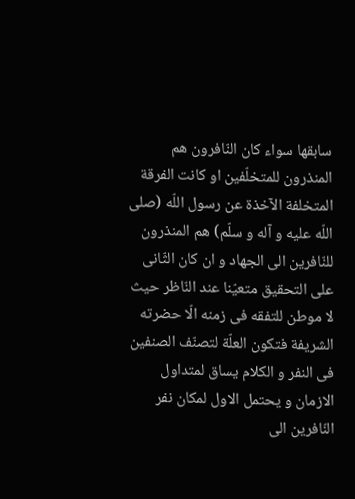سابقها سواء كان النّافرون هم المنذرون للمتخلّفين او كانت الفرقة المتخلفة الآخذة عن رسول اللّه (صلى اللّه عليه و آله و سلّم) هم المنذرون للنّافرين الى الجهاد و ان كان الثّانى على التحقيق متعيّنا عند النّاظر حيث لا موطن للتفقه فى زمنه الّا حضرته الشريفة فتكون العلّة لتصنّف الصنفين فى النفر و الكلام يساق لمتداول الازمان و يحتمل الاول لمكان نفر النّافرين الى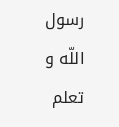رسول اللّه و تعلم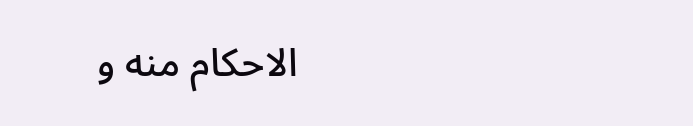الاحكام منه و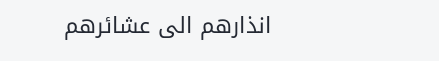انذارهم الى عشائرهم